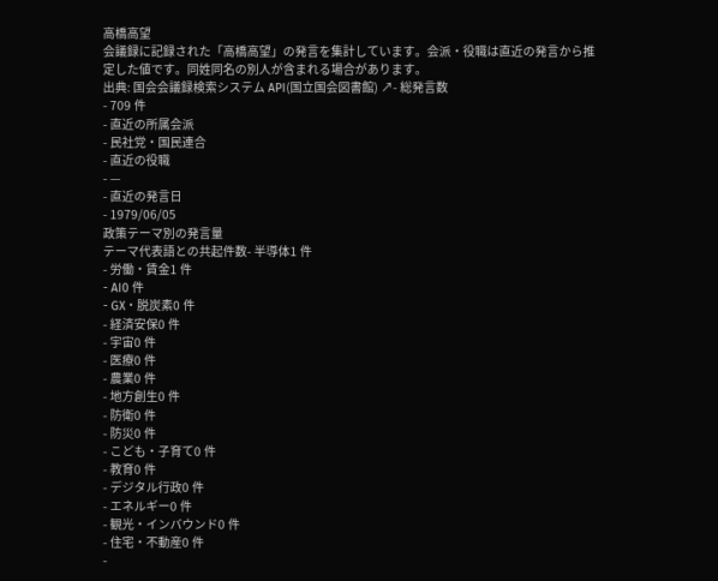高橋高望
会議録に記録された「高橋高望」の発言を集計しています。会派・役職は直近の発言から推定した値です。同姓同名の別人が含まれる場合があります。
出典: 国会会議録検索システム API(国立国会図書館) ↗- 総発言数
- 709 件
- 直近の所属会派
- 民社党・国民連合
- 直近の役職
- —
- 直近の発言日
- 1979/06/05
政策テーマ別の発言量
テーマ代表語との共起件数- 半導体1 件
- 労働・賃金1 件
- AI0 件
- GX・脱炭素0 件
- 経済安保0 件
- 宇宙0 件
- 医療0 件
- 農業0 件
- 地方創生0 件
- 防衛0 件
- 防災0 件
- こども・子育て0 件
- 教育0 件
- デジタル行政0 件
- エネルギー0 件
- 観光・インバウンド0 件
- 住宅・不動産0 件
-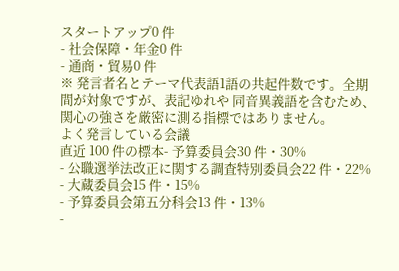スタートアップ0 件
- 社会保障・年金0 件
- 通商・貿易0 件
※ 発言者名とテーマ代表語1語の共起件数です。全期間が対象ですが、表記ゆれや 同音異義語を含むため、関心の強さを厳密に測る指標ではありません。
よく発言している会議
直近 100 件の標本- 予算委員会30 件・30%
- 公職選挙法改正に関する調査特別委員会22 件・22%
- 大蔵委員会15 件・15%
- 予算委員会第五分科会13 件・13%
-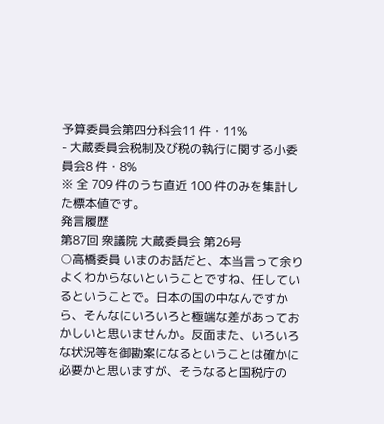予算委員会第四分科会11 件・11%
- 大蔵委員会税制及び税の執行に関する小委員会8 件・8%
※ 全 709 件のうち直近 100 件のみを集計した標本値です。
発言履歴
第87回 衆議院 大蔵委員会 第26号
○高橋委員 いまのお話だと、本当言って余りよくわからないということですね、任しているということで。日本の国の中なんですから、そんなにいろいろと極端な差があっておかしいと思いませんか。反面また、いろいろな状況等を御勘案になるということは確かに必要かと思いますが、そうなると国税庁の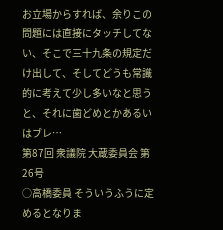お立場からすれば、余りこの問題には直接にタッチしてない、そこで三十九条の規定だけ出して、そしてどうも常識的に考えて少し多いなと思うと、それに歯どめとかあるいはブレ…
第87回 衆議院 大蔵委員会 第26号
○高橋委員 そういうふうに定めるとなりま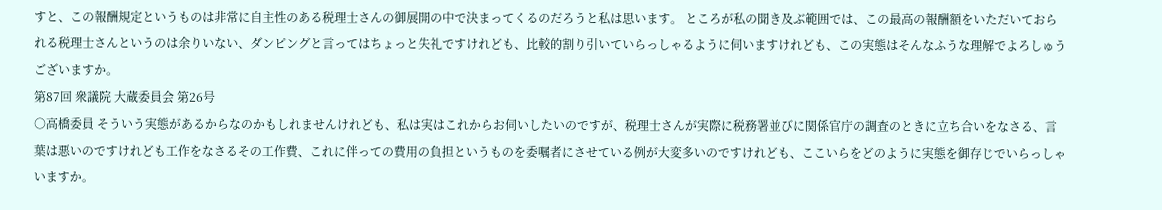すと、この報酬規定というものは非常に自主性のある税理士さんの御展開の中で決まってくるのだろうと私は思います。 ところが私の聞き及ぶ範囲では、この最高の報酬額をいただいておられる税理士さんというのは余りいない、ダンピングと言ってはちょっと失礼ですけれども、比較的割り引いていらっしゃるように伺いますけれども、この実態はそんなふうな理解でよろしゅうございますか。
第87回 衆議院 大蔵委員会 第26号
○高橋委員 そういう実態があるからなのかもしれませんけれども、私は実はこれからお伺いしたいのですが、税理士さんが実際に税務署並びに関係官庁の調査のときに立ち合いをなさる、言葉は悪いのですけれども工作をなさるその工作費、これに伴っての費用の負担というものを委嘱者にさせている例が大変多いのですけれども、ここいらをどのように実態を御存じでいらっしゃいますか。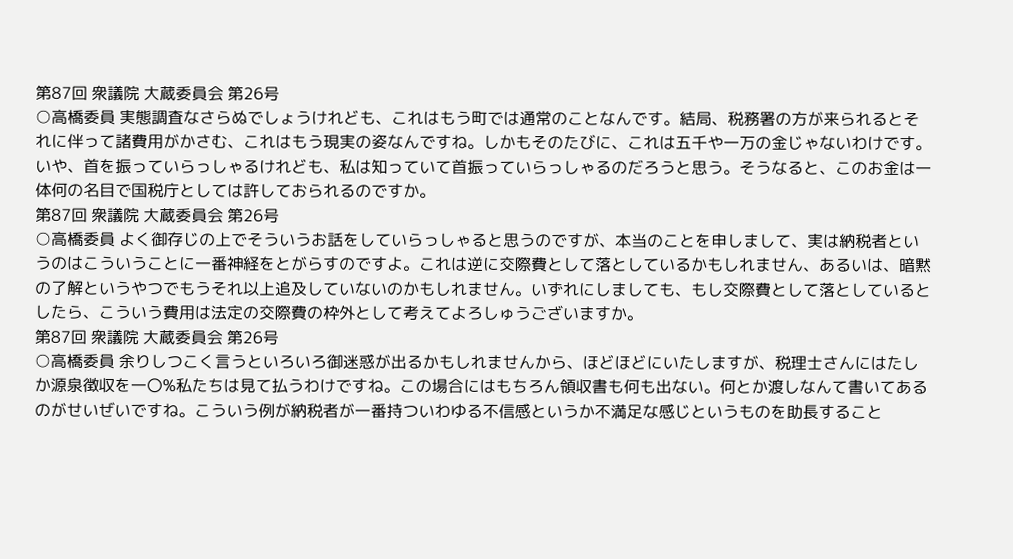第87回 衆議院 大蔵委員会 第26号
○高橋委員 実態調査なさらぬでしょうけれども、これはもう町では通常のことなんです。結局、税務署の方が来られるとそれに伴って諸費用がかさむ、これはもう現実の姿なんですね。しかもそのたびに、これは五千や一万の金じゃないわけです。いや、首を振っていらっしゃるけれども、私は知っていて首振っていらっしゃるのだろうと思う。そうなると、このお金は一体何の名目で国税庁としては許しておられるのですか。
第87回 衆議院 大蔵委員会 第26号
○高橋委員 よく御存じの上でそういうお話をしていらっしゃると思うのですが、本当のことを申しまして、実は納税者というのはこういうことに一番神経をとがらすのですよ。これは逆に交際費として落としているかもしれません、あるいは、暗黙の了解というやつでもうそれ以上追及していないのかもしれません。いずれにしましても、もし交際費として落としているとしたら、こういう費用は法定の交際費の枠外として考えてよろしゅうございますか。
第87回 衆議院 大蔵委員会 第26号
○高橋委員 余りしつこく言うといろいろ御迷惑が出るかもしれませんから、ほどほどにいたしますが、税理士さんにはたしか源泉徴収を一〇%私たちは見て払うわけですね。この場合にはもちろん領収書も何も出ない。何とか渡しなんて書いてあるのがせいぜいですね。こういう例が納税者が一番持ついわゆる不信感というか不満足な感じというものを助長すること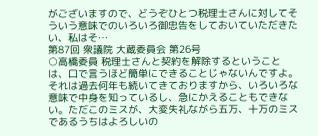がございますので、どうぞひとつ税理士さんに対してそういう意味でのいろいろ御忠告をしておいていただきたい、私はそ…
第87回 衆議院 大蔵委員会 第26号
○高橋委員 税理士さんと契約を解除するということは、口で言うほど簡単にできることじゃないんですよ。それは過去何年も続いてきておりますから、いろいろな意味で中身を知っているし、急にかえることもできない。ただこのミスが、大変失礼ながら五万、十万のミスであるうちはよろしいの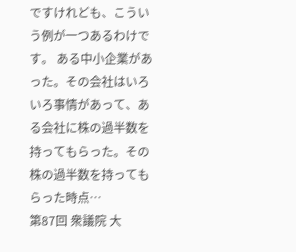ですけれども、こういう例が一つあるわけです。 ある中小企業があった。その会社はいろいろ事情があって、ある会社に株の過半数を持ってもらった。その株の過半数を持ってもらった時点…
第87回 衆議院 大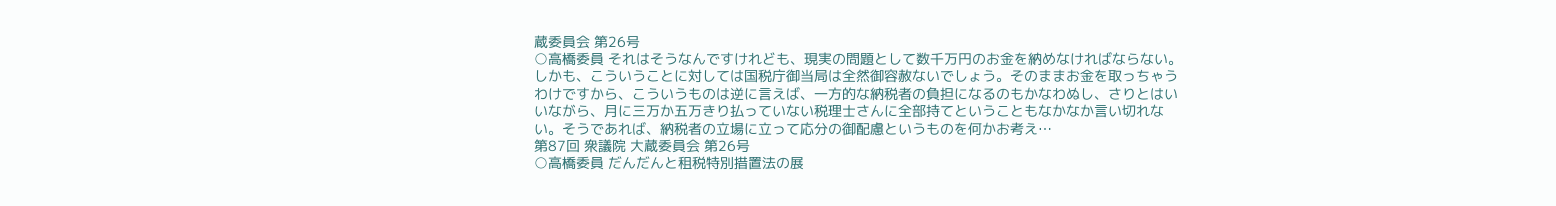蔵委員会 第26号
○高橋委員 それはそうなんですけれども、現実の問題として数千万円のお金を納めなければならない。しかも、こういうことに対しては国税庁御当局は全然御容赦ないでしょう。そのままお金を取っちゃうわけですから、こういうものは逆に言えば、一方的な納税者の負担になるのもかなわぬし、さりとはいいながら、月に三万か五万きり払っていない税理士さんに全部持てということもなかなか言い切れない。そうであれば、納税者の立場に立って応分の御配慮というものを何かお考え…
第87回 衆議院 大蔵委員会 第26号
○高橋委員 だんだんと租税特別措置法の展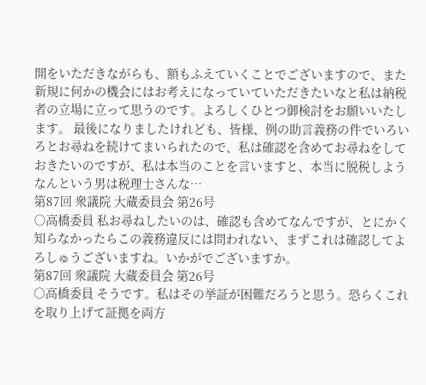開をいただきながらも、額もふえていくことでございますので、また新規に何かの機会にはお考えになっていていただきたいなと私は納税者の立場に立って思うのです。よろしくひとつ御検討をお願いいたします。 最後になりましたけれども、皆様、例の助言義務の件でいろいろとお尋ねを続けてまいられたので、私は確認を含めてお尋ねをしておきたいのですが、私は本当のことを言いますと、本当に脱税しようなんという男は税理士さんな…
第87回 衆議院 大蔵委員会 第26号
○高橋委員 私お尋ねしたいのは、確認も含めてなんですが、とにかく知らなかったらこの義務違反には問われない、まずこれは確認してよろしゅうございますね。いかがでございますか。
第87回 衆議院 大蔵委員会 第26号
○高橋委員 そうです。私はその挙証が困難だろうと思う。恐らくこれを取り上げて証拠を両方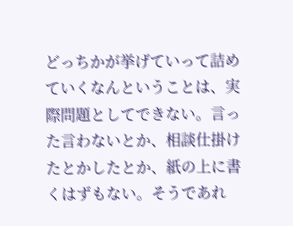どっちかが挙げていって詰めていくなんということは、実際問題としてできない。言った言わないとか、相談仕掛けたとかしたとか、紙の上に書くはずもない。そうであれ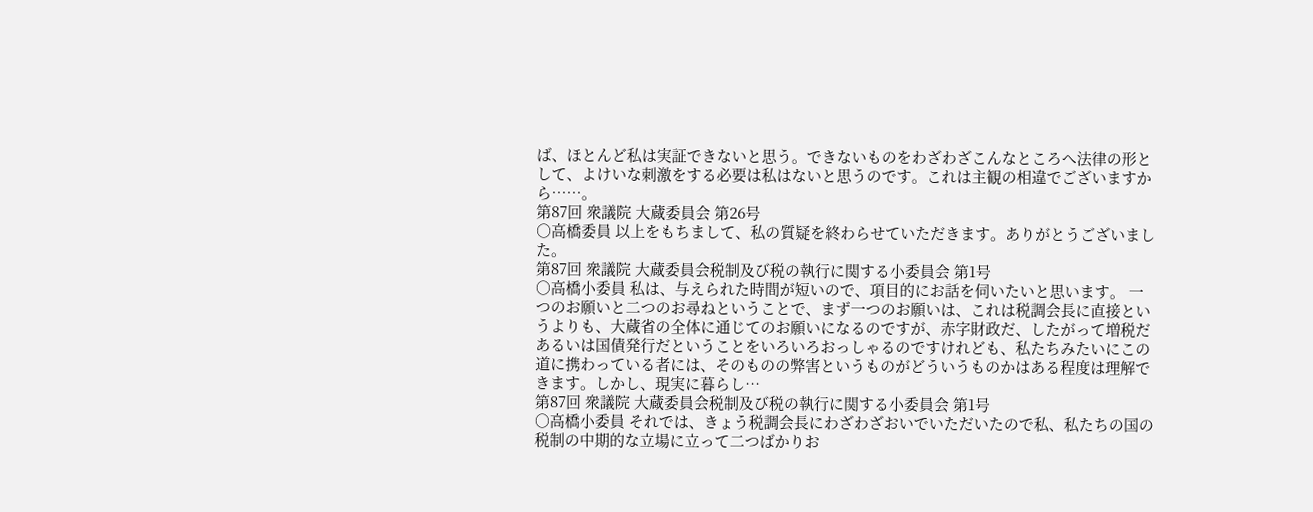ば、ほとんど私は実証できないと思う。できないものをわざわざこんなところへ法律の形として、よけいな刺激をする必要は私はないと思うのです。これは主観の相違でございますから……。
第87回 衆議院 大蔵委員会 第26号
○高橋委員 以上をもちまして、私の質疑を終わらせていただきます。ありがとうございました。
第87回 衆議院 大蔵委員会税制及び税の執行に関する小委員会 第1号
○高橋小委員 私は、与えられた時間が短いので、項目的にお話を伺いたいと思います。 一つのお願いと二つのお尋ねということで、まず一つのお願いは、これは税調会長に直接というよりも、大蔵省の全体に通じてのお願いになるのですが、赤字財政だ、したがって増税だあるいは国債発行だということをいろいろおっしゃるのですけれども、私たちみたいにこの道に携わっている者には、そのものの弊害というものがどういうものかはある程度は理解できます。しかし、現実に暮らし…
第87回 衆議院 大蔵委員会税制及び税の執行に関する小委員会 第1号
○高橋小委員 それでは、きょう税調会長にわざわざおいでいただいたので私、私たちの国の税制の中期的な立場に立って二つばかりお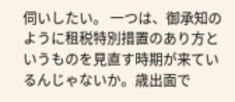伺いしたい。 一つは、御承知のように租税特別措置のあり方というものを見直す時期が来ているんじゃないか。歳出面で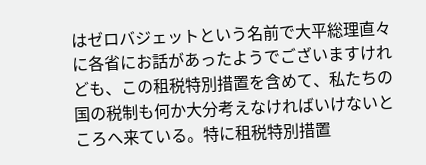はゼロバジェットという名前で大平総理直々に各省にお話があったようでございますけれども、この租税特別措置を含めて、私たちの国の税制も何か大分考えなければいけないところへ来ている。特に租税特別措置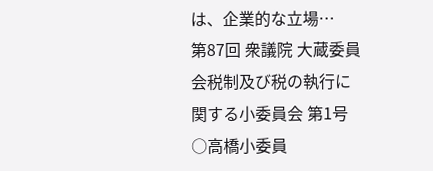は、企業的な立場…
第87回 衆議院 大蔵委員会税制及び税の執行に関する小委員会 第1号
○高橋小委員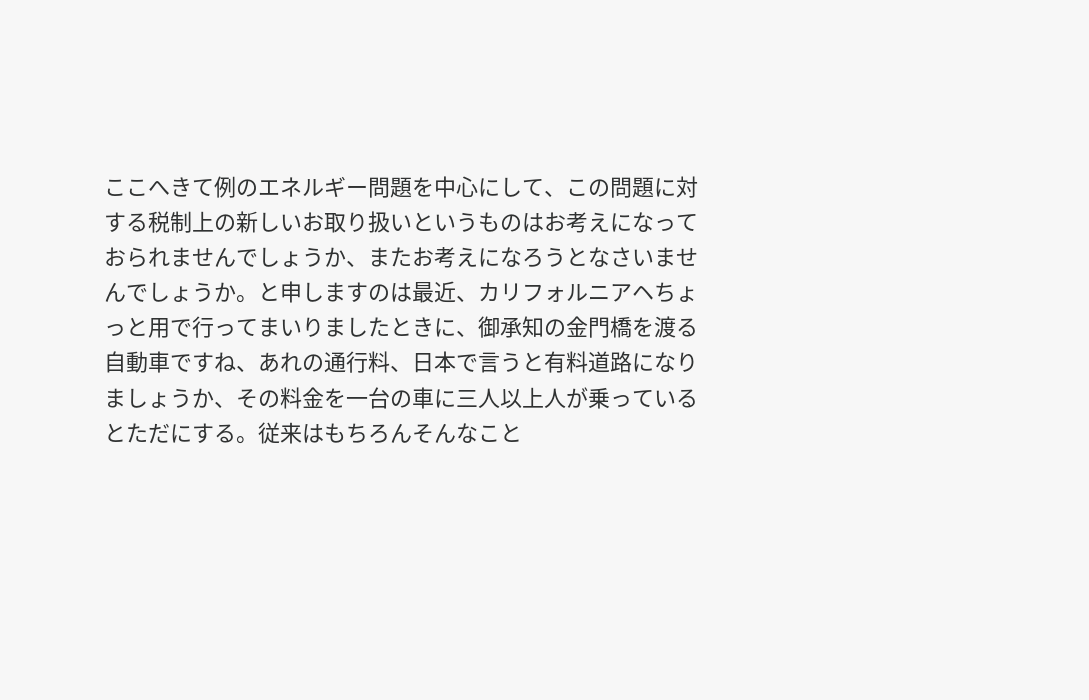ここへきて例のエネルギー問題を中心にして、この問題に対する税制上の新しいお取り扱いというものはお考えになっておられませんでしょうか、またお考えになろうとなさいませんでしょうか。と申しますのは最近、カリフォルニアヘちょっと用で行ってまいりましたときに、御承知の金門橋を渡る自動車ですね、あれの通行料、日本で言うと有料道路になりましょうか、その料金を一台の車に三人以上人が乗っているとただにする。従来はもちろんそんなこと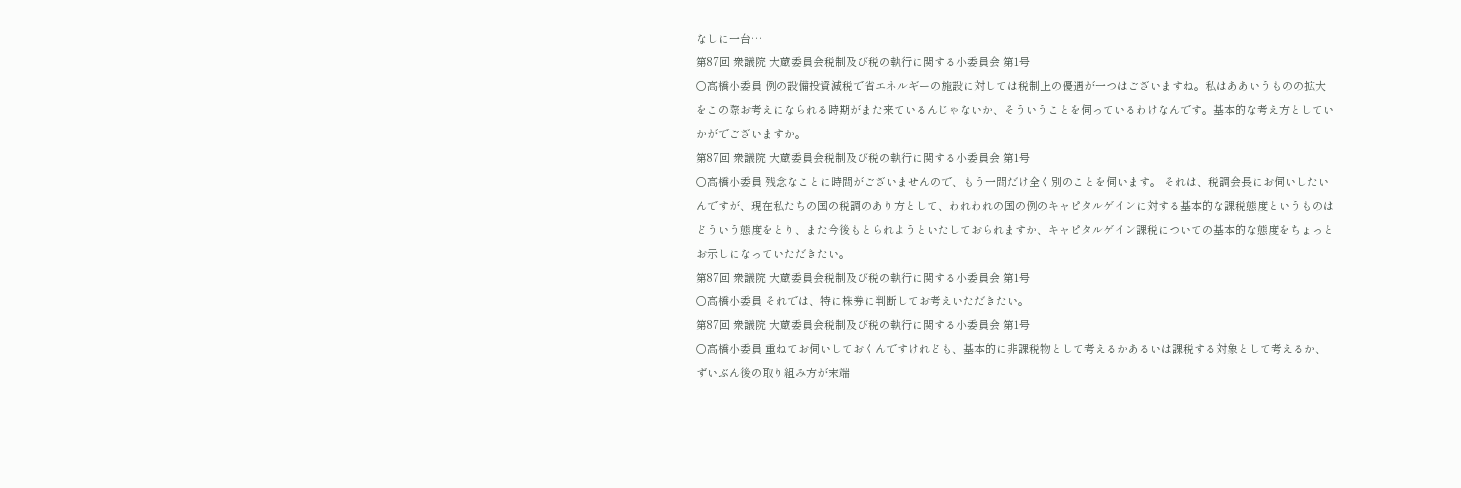なしに一台…
第87回 衆議院 大蔵委員会税制及び税の執行に関する小委員会 第1号
○高橋小委員 例の設備投資減税で省エネルギーの施設に対しては税制上の優遇が一つはございますね。私はああいうものの拡大をこの際お考えになられる時期がまた来ているんじゃないか、そういうことを伺っているわけなんです。基本的な考え方としていかがでございますか。
第87回 衆議院 大蔵委員会税制及び税の執行に関する小委員会 第1号
○高橋小委員 残念なことに時間がございませんので、もう一問だけ全く別のことを伺います。 それは、税調会長にお伺いしたいんですが、現在私たちの国の税調のあり方として、われわれの国の例のキャピタルゲインに対する基本的な課税態度というものはどういう態度をとり、また今後もとられようといたしておられますか、キャピタルゲイン課税についての基本的な態度をちょっとお示しになっていただきたい。
第87回 衆議院 大蔵委員会税制及び税の執行に関する小委員会 第1号
○高橋小委員 それでは、特に株券に判断してお考えいただきたい。
第87回 衆議院 大蔵委員会税制及び税の執行に関する小委員会 第1号
○高橋小委員 重ねてお伺いしておくんですけれども、基本的に非課税物として考えるかあるいは課税する対象として考えるか、ずいぶん後の取り組み方が末端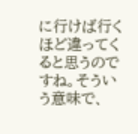に行けば行くほど違ってくると思うのですね。そういう意味で、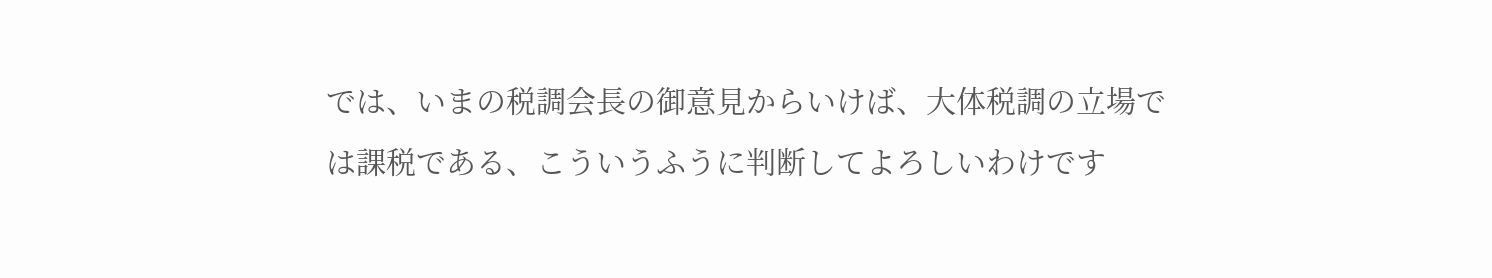では、いまの税調会長の御意見からいけば、大体税調の立場では課税である、こういうふうに判断してよろしいわけです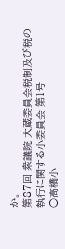か。
第87回 衆議院 大蔵委員会税制及び税の執行に関する小委員会 第1号
○高橋小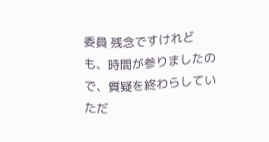委員 残念ですけれども、時間が参りましたので、質疑を終わらしていただ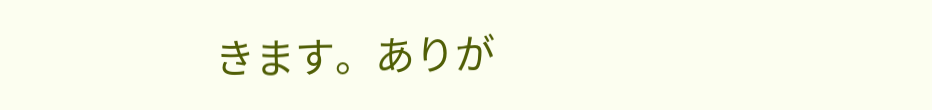きます。ありが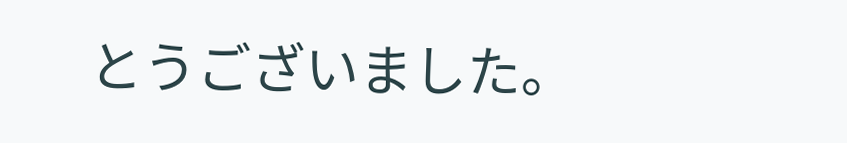とうございました。